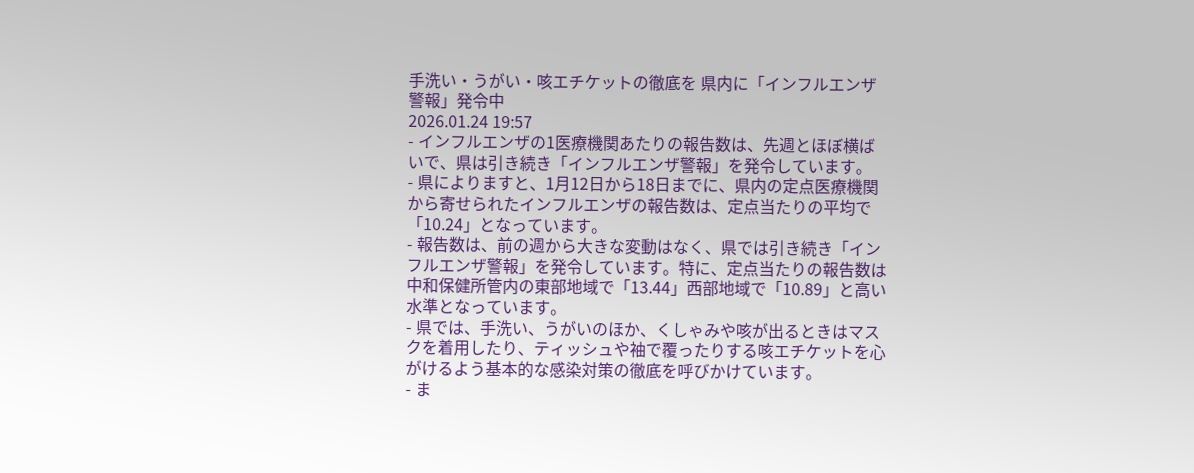手洗い・うがい・咳エチケットの徹底を 県内に「インフルエンザ警報」発令中
2026.01.24 19:57
- インフルエンザの1医療機関あたりの報告数は、先週とほぼ横ばいで、県は引き続き「インフルエンザ警報」を発令しています。
- 県によりますと、1月12日から18日までに、県内の定点医療機関から寄せられたインフルエンザの報告数は、定点当たりの平均で「10.24」となっています。
- 報告数は、前の週から大きな変動はなく、県では引き続き「インフルエンザ警報」を発令しています。特に、定点当たりの報告数は中和保健所管内の東部地域で「13.44」西部地域で「10.89」と高い水準となっています。
- 県では、手洗い、うがいのほか、くしゃみや咳が出るときはマスクを着用したり、ティッシュや袖で覆ったりする咳エチケットを心がけるよう基本的な感染対策の徹底を呼びかけています。
- ま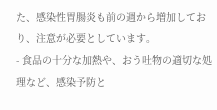た、感染性胃腸炎も前の週から増加しており、注意が必要としています。
- 食品の十分な加熱や、おう吐物の適切な処理など、感染予防と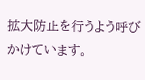拡大防止を行うよう呼びかけています。